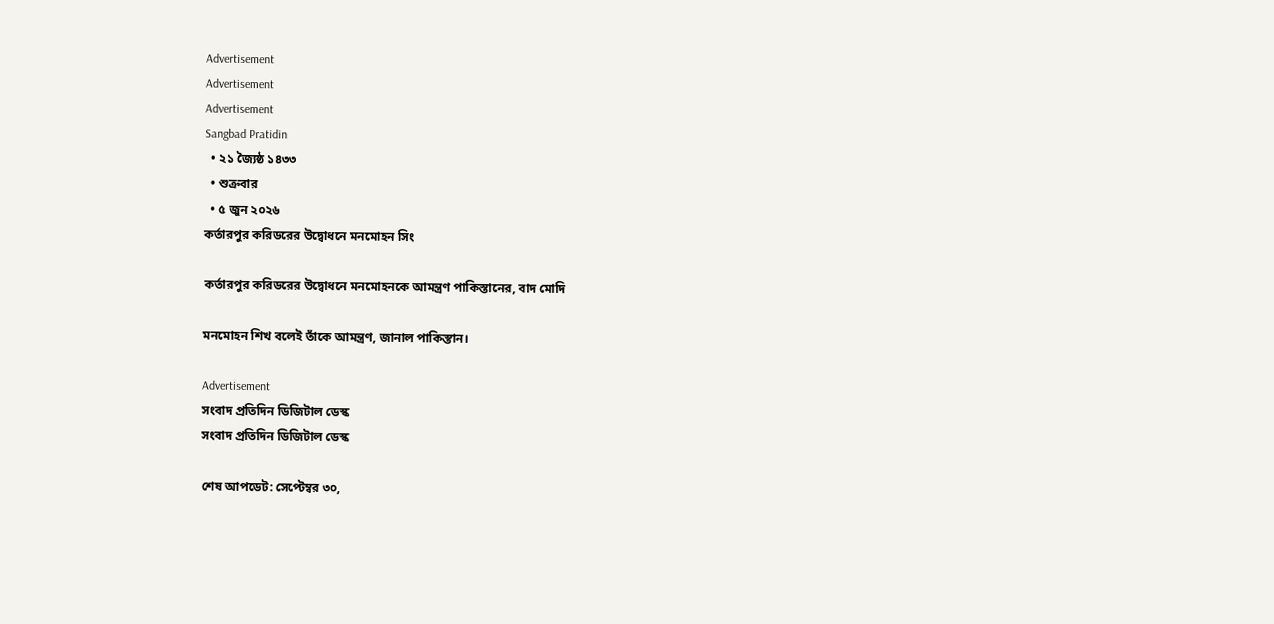Advertisement
Advertisement
Advertisement
Sangbad Pratidin
  • ২১ জ্যৈষ্ঠ ১৪৩৩
  • শুক্রবার
  • ৫ জুন ২০২৬
কর্তারপুর করিডরের উদ্বোধনে মনমোহন সিং

কর্তারপুর করিডরের উদ্বোধনে মনমোহনকে আমন্ত্রণ পাকিস্তানের, বাদ মোদি

মনমোহন শিখ বলেই তাঁকে আমন্ত্রণ, জানাল পাকিস্তান।

Advertisement
সংবাদ প্রতিদিন ডিজিটাল ডেস্ক
সংবাদ প্রতিদিন ডিজিটাল ডেস্ক

শেষ আপডেট: সেপ্টেম্বর ৩০,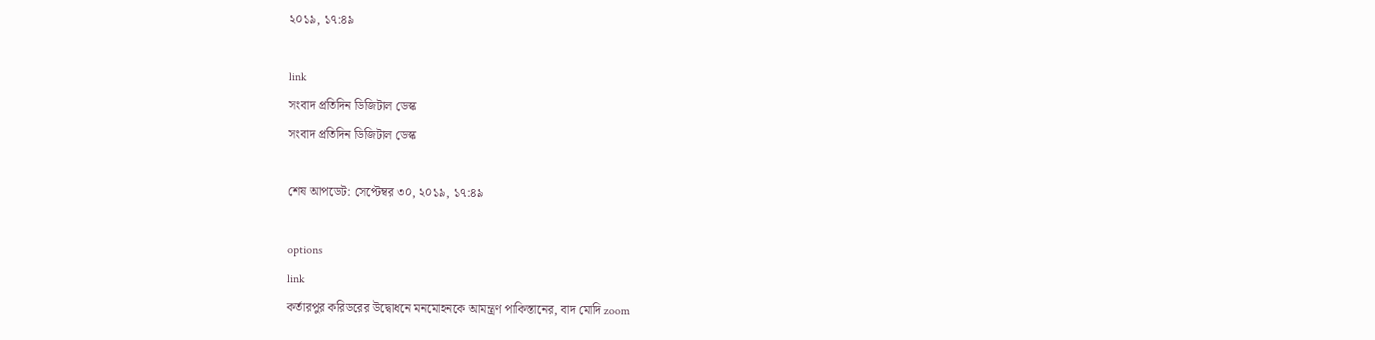২০১৯, ১৭:৪৯

link
সংবাদ প্রতিদিন ডিজিটাল ডেস্ক
সংবাদ প্রতিদিন ডিজিটাল ডেস্ক

শেষ আপডেট: সেপ্টেম্বর ৩০, ২০১৯, ১৭:৪৯

options
link
কর্তারপুর করিডরের উদ্বোধনে মনমোহনকে আমন্ত্রণ পাকিস্তানের, বাদ মোদি zoom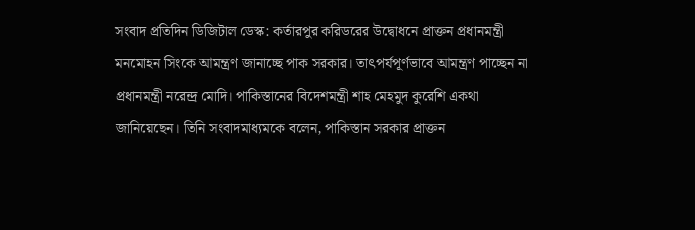সংবাদ প্রতিদিন ডিজিটাল ডেস্ক: কর্তারপুর করিডরের উদ্বোধনে প্রাক্তন প্রধানমন্ত্রী মনমোহন সিংকে আমন্ত্রণ জানাচ্ছে পাক সরকার। তাৎপর্যপূর্ণভাবে আমন্ত্রণ পাচ্ছেন না প্রধানমন্ত্রী নরেন্দ্র মোদি। পাকিস্তানের বিদেশমন্ত্রী শাহ মেহমুদ কুরেশি একথা জানিয়েছেন। তিনি সংবাদমাধ্যমকে বলেন, পাকিস্তান সরকার প্রাক্তন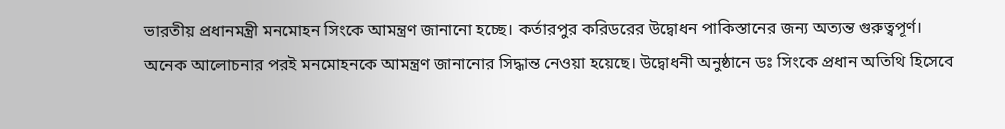ভারতীয় প্রধানমন্ত্রী মনমোহন সিংকে আমন্ত্রণ জানানো হচ্ছে। কর্তারপুর করিডরের উদ্বোধন পাকিস্তানের জন্য অত্যন্ত গুরুত্বপূর্ণ। অনেক আলোচনার পরই মনমোহনকে আমন্ত্রণ জানানোর সিদ্ধান্ত নেওয়া হয়েছে। উদ্বোধনী অনুষ্ঠানে ডঃ সিংকে প্রধান অতিথি হিসেবে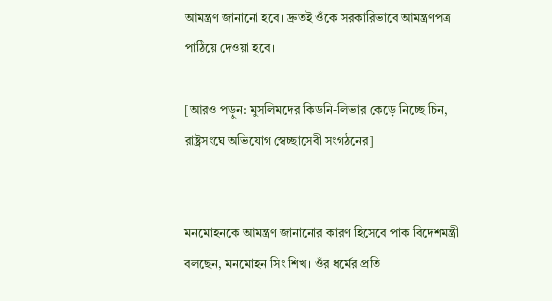আমন্ত্রণ জানানো হবে। দ্রুতই ওঁকে সরকারিভাবে আমন্ত্রণপত্র পাঠিয়ে দেওয়া হবে।

[আরও পড়ুন: মুসলিমদের কিডনি-লিভার কেড়ে নিচ্ছে চিন, রাষ্ট্রসংঘে অভিযোগ স্বেচ্ছাসেবী সংগঠনের]


মনমোহনকে আমন্ত্রণ জানানোর কারণ হিসেবে পাক বিদেশমন্ত্রী বলছেন, মনমোহন সিং শিখ। ওঁর ধর্মের প্রতি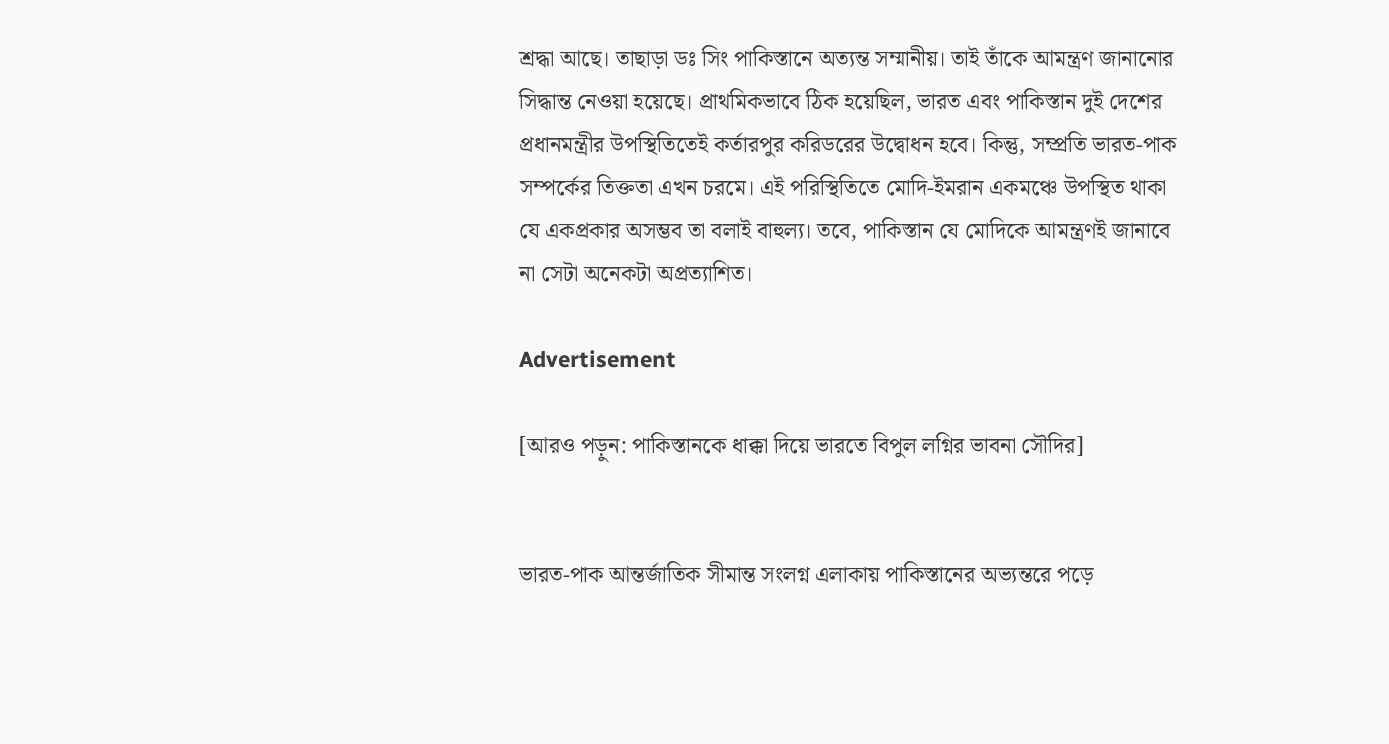শ্রদ্ধা আছে। তাছাড়া ডঃ সিং পাকিস্তানে অত্যন্ত সম্মানীয়। তাই তাঁকে আমন্ত্রণ জানানোর সিদ্ধান্ত নেওয়া হয়েছে। প্রাথমিকভাবে ঠিক হয়েছিল, ভারত এবং পাকিস্তান দুই দেশের প্রধানমন্ত্রীর উপস্থিতিতেই কর্তারপুর করিডরের উদ্বোধন হবে। কিন্তু, সম্প্রতি ভারত-পাক সম্পর্কের তিক্ততা এখন চরমে। এই পরিস্থিতিতে মোদি-ইমরান একমঞ্চে উপস্থিত থাকা যে একপ্রকার অসম্ভব তা বলাই বাহুল্য। তবে, পাকিস্তান যে মোদিকে আমন্ত্রণই জানাবে না সেটা অনেকটা অপ্রত্যাশিত।

Advertisement

[আরও পড়ুন: পাকিস্তানকে ধাক্কা দিয়ে ভারতে বিপুল লগ্নির ভাবনা সৌদির]


ভারত-পাক আন্তর্জাতিক সীমান্ত সংলগ্ন এলাকায় পাকিস্তানের অভ্যন্তরে পড়ে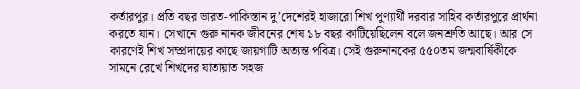কর্তারপুর। প্রতি বছর ভারত-পাকিস্তান দু’দেশেরই হাজারো শিখ পুণ্যার্থী দরবার সাহিব কর্তারপুরে প্রার্থনা করতে যান। সেখানে গুরু নানক জীবনের শেষ ১৮ বছর কাটিয়েছিলেন বলে জনশ্রুতি আছে। আর সে কারণেই শিখ সম্প্রদায়ের কাছে জায়গাটি অত্যন্ত পবিত্র। সেই গুরুনানকের ৫৫০তম জন্মবার্ষিকীকে সামনে রেখে শিখদের যাতায়াত সহজ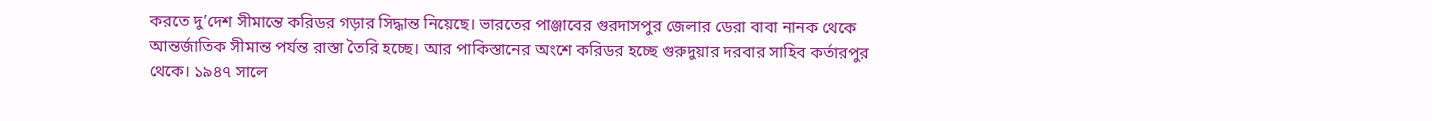করতে দু’দেশ সীমান্তে করিডর গড়ার সিদ্ধান্ত নিয়েছে। ভারতের পাঞ্জাবের গুরদাসপুর জেলার ডেরা বাবা নানক থেকে আন্তর্জাতিক সীমান্ত পর্যন্ত রাস্তা তৈরি হচ্ছে। আর পাকিস্তানের অংশে করিডর হচ্ছে গুরুদুয়ার দরবার সাহিব কর্তারপুর থেকে। ১৯৪৭ সালে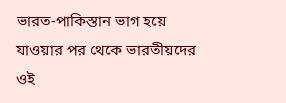ভারত-পাকিস্তান ভাগ হয়ে যাওয়ার পর থেকে ভারতীয়দের ওই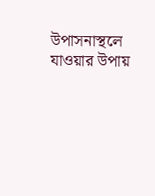উপাসনাস্থলে যাওয়ার উপায়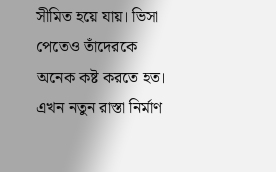সীমিত হয়ে যায়। ভিসা পেতেও তাঁদেরকে অনেক কষ্ট করতে হত। এখন নতুন রাস্তা নির্মাণ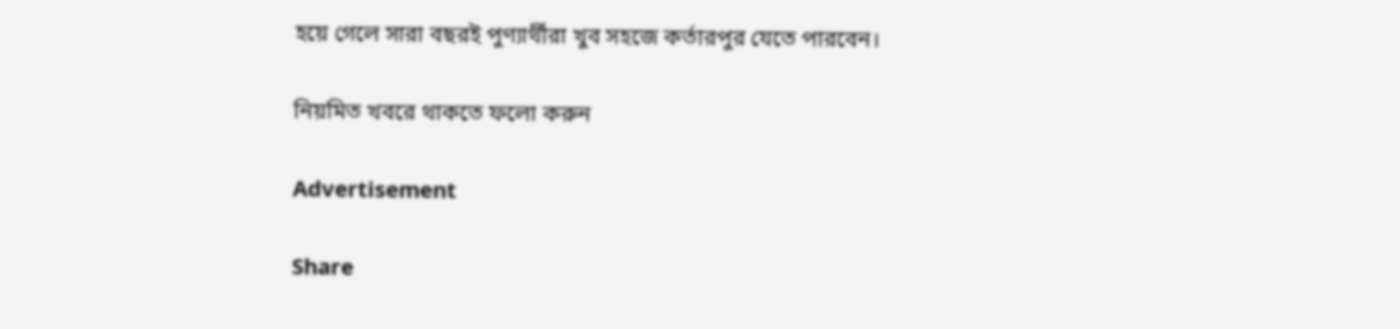হয়ে গেলে সারা বছরই পুণ্যার্থীরা খুব সহজে কর্তারপুর যেতে পারবেন।

নিয়মিত খবরে থাকতে ফলো করুন

Advertisement

Share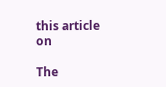this article on

The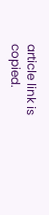article link is copied.